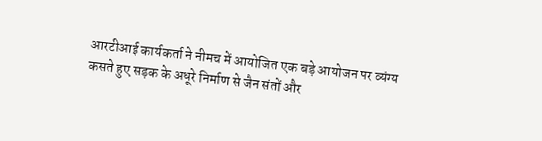आरटीआई कार्यकर्ता ने नीमच में आयोजित एक बड़े आयोजन पर व्यंग्य कसते हुए सड़क के अधूरे निर्माण से जैन संतों और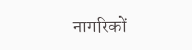नागरिकों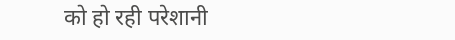को हो रही परेशानी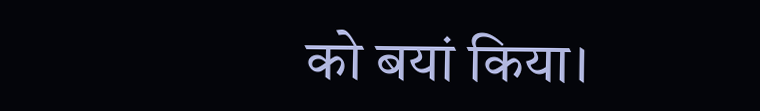को बयां किया।